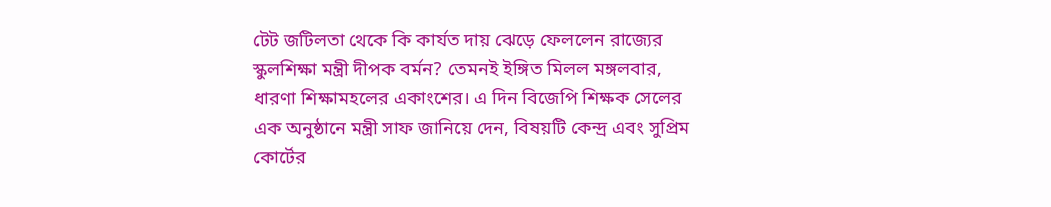টেট জটিলতা থেকে কি কার্যত দায় ঝেড়ে ফেললেন রাজ্যের স্কুলশিক্ষা মন্ত্রী দীপক বর্মন? তেমনই ইঙ্গিত মিলল মঙ্গলবার, ধারণা শিক্ষামহলের একাংশের। এ দিন বিজেপি শিক্ষক সেলের এক অনুষ্ঠানে মন্ত্রী সাফ জানিয়ে দেন, বিষয়টি কেন্দ্র এবং সুপ্রিম কোর্টের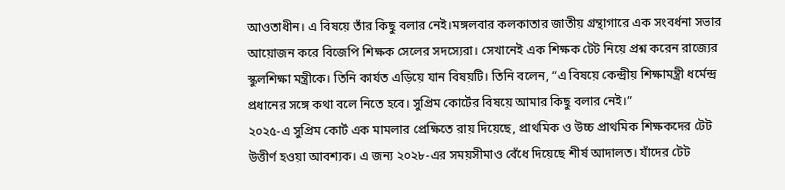আওতাধীন। এ বিষয়ে তাঁর কিছু বলার নেই।মঙ্গলবার কলকাতার জাতীয় গ্রন্থাগারে এক সংবর্ধনা সভার আয়োজন করে বিজেপি শিক্ষক সেলের সদস্যেরা। সেখানেই এক শিক্ষক টেট নিয়ে প্রশ্ন করেন রাজ্যের স্কুলশিক্ষা মন্ত্রীকে। তিনি কার্যত এড়িয়ে যান বিষয়টি। তিনি বলেন, “এ বিষয়ে কেন্দ্রীয় শিক্ষামন্ত্রী ধর্মেন্দ্র প্রধানের সঙ্গে কথা বলে নিতে হবে। সুপ্রিম কোর্টের বিষয়ে আমার কিছু বলার নেই।”
২০২৫-এ সুপ্রিম কোর্ট এক মামলার প্রেক্ষিতে রায় দিয়েছে, প্রাথমিক ও উচ্চ প্রাথমিক শিক্ষকদের টেট উত্তীর্ণ হওয়া আবশ্যক। এ জন্য ২০২৮-এর সময়সীমাও বেঁধে দিয়েছে শীর্ষ আদালত। যাঁদের টেট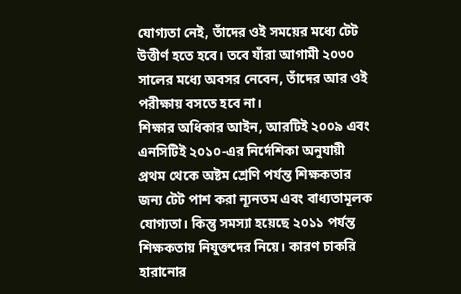যোগ্যতা নেই, তাঁদের ওই সময়ের মধ্যে টেট উত্তীর্ণ হতে হবে। তবে যাঁরা আগামী ২০৩০ সালের মধ্যে অবসর নেবেন, তাঁদের আর ওই পরীক্ষায় বসতে হবে না।
শিক্ষার অধিকার আইন, আরটিই ২০০৯ এবং এনসিটিই ২০১০-এর নির্দেশিকা অনুযায়ী প্রথম থেকে অষ্টম শ্রেণি পর্যন্ত শিক্ষকতার জন্য টেট পাশ করা ন্যূনতম এবং বাধ্যতামূলক যোগ্যতা। কিন্তু সমস্যা হয়েছে ২০১১ পর্যন্ত শিক্ষকতায় নিযুক্তদের নিয়ে। কারণ চাকরি হারানোর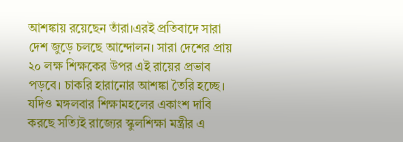আশঙ্কায় রয়েছেন তাঁরা।এরই প্রতিবাদে সারা দেশ জুড়ে চলছে আন্দোলন। সারা দেশের প্রায় ২০ লক্ষ শিক্ষকের উপর এই রায়ের প্রভাব পড়বে। চাকরি হারানোর আশঙ্কা তৈরি হচ্ছে। যদিও মঙ্গলবার শিক্ষামহলের একাংশ দাবি করছে সত্যিই রাজ্যের স্কুলশিক্ষা মন্ত্রীর এ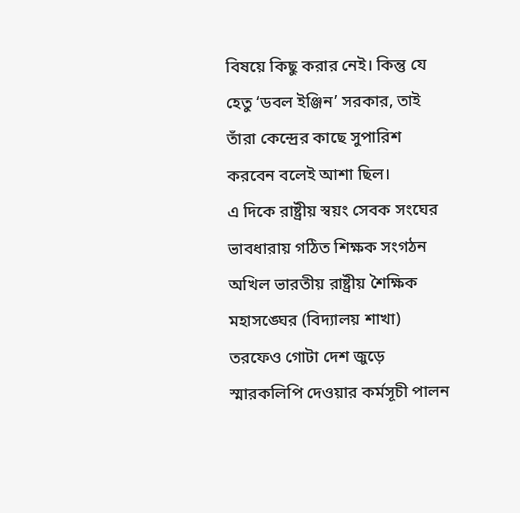বিষয়ে কিছু করার নেই। কিন্তু যে হেতু ‘ডবল ইঞ্জিন’ সরকার, তাই তাঁরা কেন্দ্রের কাছে সুপারিশ করবেন বলেই আশা ছিল।
এ দিকে রাষ্ট্রীয় স্বয়ং সেবক সংঘের ভাবধারায় গঠিত শিক্ষক সংগঠন অখিল ভারতীয় রাষ্ট্রীয় শৈক্ষিক মহাসঙ্ঘের (বিদ্যালয় শাখা) তরফেও গোটা দেশ জুড়ে স্মারকলিপি দেওয়ার কর্মসূচী পালন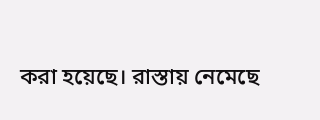করা হয়েছে। রাস্তায় নেমেছে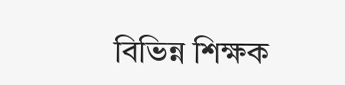বিভিন্ন শিক্ষক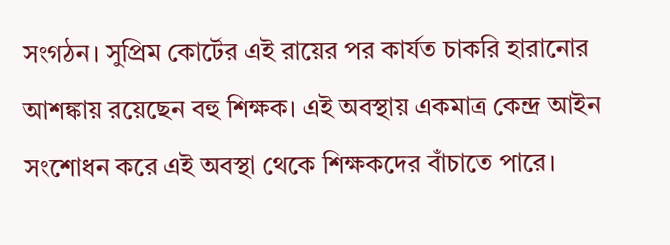সংগঠন। সুপ্রিম কোর্টের এই রায়ের পর কার্যত চাকরি হারানোর আশঙ্কায় রয়েছেন বহু শিক্ষক। এই অবস্থায় একমাত্র কেন্দ্র আইন সংশোধন করে এই অবস্থা থেকে শিক্ষকদের বাঁচাতে পারে।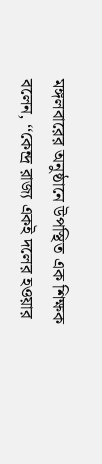মঙ্গলবারের অনুষ্ঠানে উপস্থিত এক শিক্ষক বলেন, ‘‘কেন্দ্র রাজ্য একই দলের হওয়ার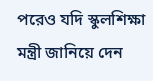পরেও যদি স্কুলশিক্ষা মন্ত্রী জানিয়ে দেন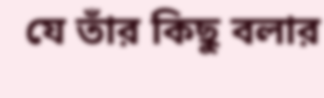যে তাঁর কিছু বলার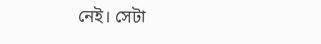নেই। সেটা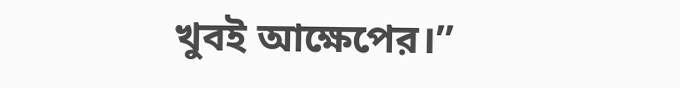খুবই আক্ষেপের।’’